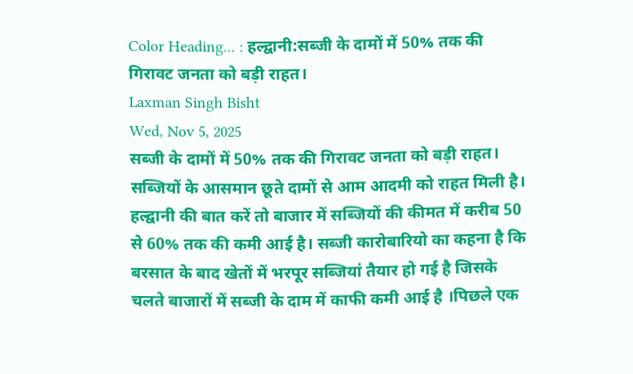Color Heading... : हल्द्वानी:सब्जी के दामों में 50% तक की गिरावट जनता को बड़ी राहत।
Laxman Singh Bisht
Wed, Nov 5, 2025
सब्जी के दामों में 50% तक की गिरावट जनता को बड़ी राहत।
सब्जियों के आसमान छूते दामों से आम आदमी को राहत मिली है। हल्द्वानी की बात करें तो बाजार में सब्जियों की कीमत में करीब 50 से 60% तक की कमी आई है। सब्जी कारोबारियो का कहना है कि बरसात के बाद खेतों में भरपूर सब्जियां तैयार हो गई है जिसके चलते बाजारों में सब्जी के दाम में काफी कमी आई है ।पिछले एक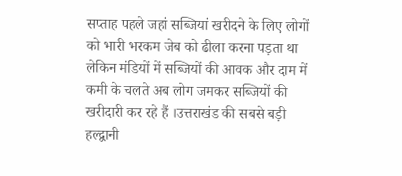सप्ताह पहले जहां सब्जियां खरीदने के लिए लोगों को भारी भरकम जेब को ढीला करना पड़ता था लेकिन मंडियों में सब्जियों की आवक और दाम में कमी के चलते अब लोग जमकर सब्जियों की खरीदारी कर रहे हैं ।उत्तराखंड की सबसे बड़ी हल्द्वानी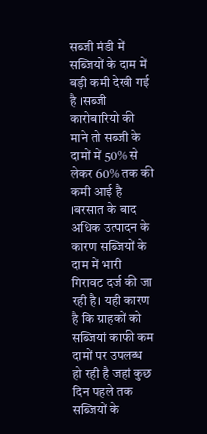सब्जी मंडी में सब्जियों के दाम में बड़ी कमी देखी गई है ।सब्जी कारोबारियो की माने तो सब्जी के दामों में 50% से लेकर 60% तक की कमी आई है ।बरसात के बाद अधिक उत्पादन के कारण सब्जियों के दाम में भारी गिरावट दर्ज की जा रही है। यही कारण है कि ग्राहकों को सब्जियां काफी कम दामों पर उपलब्ध हो रही है जहां कुछ दिन पहले तक सब्जियों के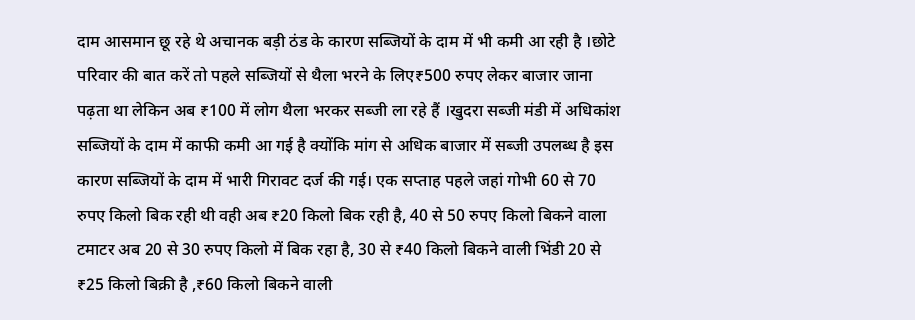दाम आसमान छू रहे थे अचानक बड़ी ठंड के कारण सब्जियों के दाम में भी कमी आ रही है ।छोटे परिवार की बात करें तो पहले सब्जियों से थैला भरने के लिए₹500 रुपए लेकर बाजार जाना पढ़ता था लेकिन अब ₹100 में लोग थैला भरकर सब्जी ला रहे हैं ।खुदरा सब्जी मंडी में अधिकांश सब्जियों के दाम में काफी कमी आ गई है क्योंकि मांग से अधिक बाजार में सब्जी उपलब्ध है इस कारण सब्जियों के दाम में भारी गिरावट दर्ज की गई। एक सप्ताह पहले जहां गोभी 60 से 70 रुपए किलो बिक रही थी वही अब ₹20 किलो बिक रही है, 40 से 50 रुपए किलो बिकने वाला टमाटर अब 20 से 30 रुपए किलो में बिक रहा है, 30 से ₹40 किलो बिकने वाली भिंडी 20 से ₹25 किलो बिक्री है ,₹60 किलो बिकने वाली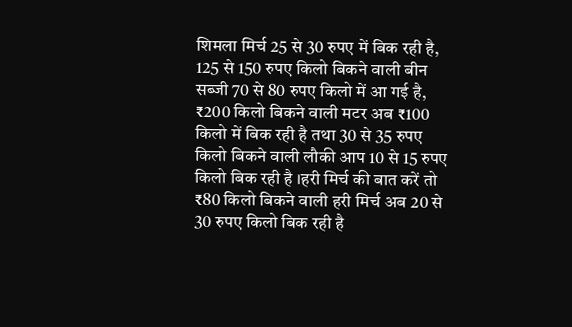शिमला मिर्च 25 से 30 रुपए में बिक रही है, 125 से 150 रुपए किलो बिकने वाली बीन सब्जी 70 से 80 रुपए किलो में आ गई है, ₹200 किलो बिकने वाली मटर अब ₹100 किलो में बिक रही है तथा 30 से 35 रुपए किलो बिकने वाली लौकी आप 10 से 15 रुपए किलो बिक रही है ।हरी मिर्च की बात करें तो ₹80 किलो बिकने वाली हरी मिर्च अब 20 से 30 रुपए किलो बिक रही है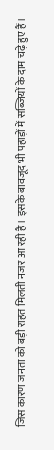जिस कारण जनता को बड़ी राहत मिलती नजर आ रही है। इसके बावजूद भी पहाड़ों में सब्जियों के दाम चढ़े हुए हैं।